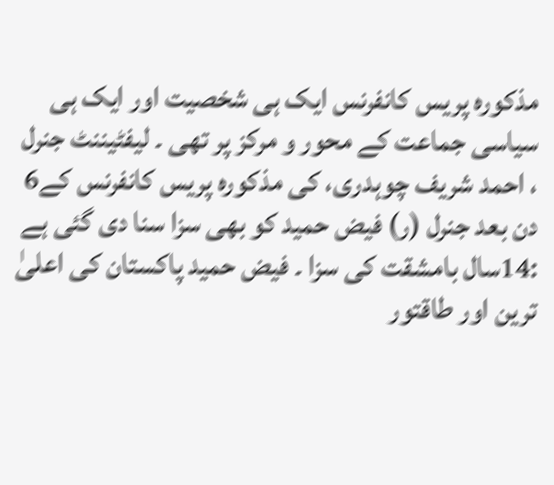مذکورہ پریس کانفرنس ایک ہی شخصیت اور ایک ہی سیاسی جماعت کے محور و مرکز پر تھی ۔ لیفٹیننٹ جنرل ، احمد شریف چوہدری، کی مذکورہ پریس کانفرنس کے6 دن بعد جنرل (ر) فیض حمید کو بھی سزا سنا دی گئی ہے :14سال بامشقت کی سزا ۔ فیض حمید پاکستان کی اعلیٰ ترین اور طاقتور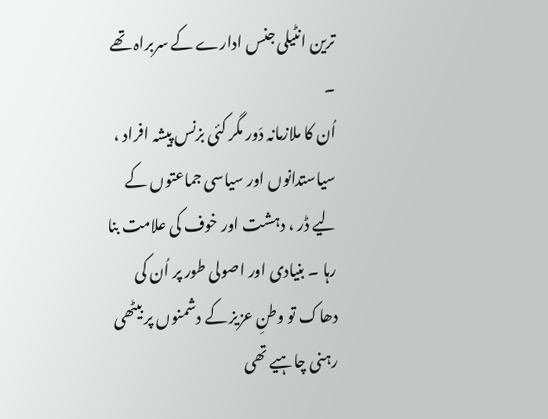ترین انٹیلی جنس ادارے کے سربراہ تھے ۔
اُن کا ملازمانہ دَور مگر کئی بزنس پیشہ افراد ، سیاستدانوں اور سیاسی جماعتوں کے لیے ڈر ، دہشت اور خوف کی علامت بنا رہا ۔ بنیادی اور اصولی طور پر اُن کی دھاک تو وطنِ عزیز کے دشمنوں پر بیٹھی رہنی چاہیے تھی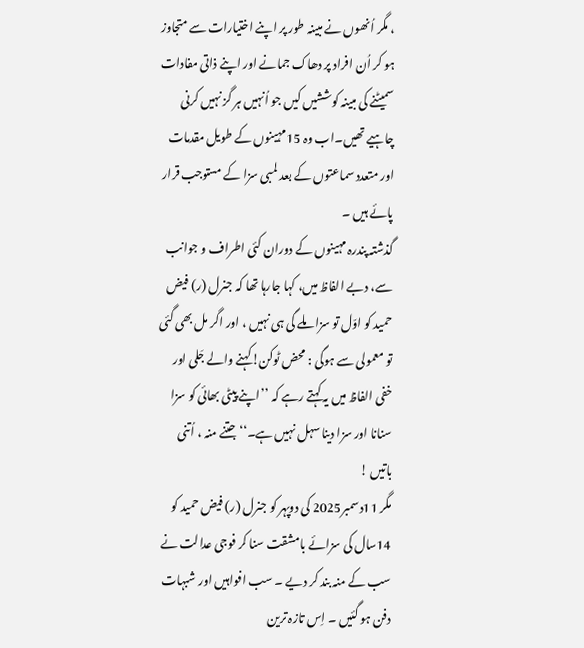، مگر اُنھوں نے مبینہ طور پر اپنے اختیارات سے متجاوز ہو کر اُن افراد پر دھاک جمانے اور اپنے ذاتی مفادات سمیٹنے کی مبینہ کوششیں کیں جو اُنہیں ہر گز نہیں کرنی چاہیے تھیں۔اب وہ 15مہینوں کے طویل مقدمات اور متعدد سماعتوں کے بعد لمبی سزا کے مستوجب قرار پائے ہیں ۔
گذشتہ پندرہ مہینوں کے دوران کئی اطراف و جوانب سے، دبے الفاظ میں، کہا جارہا تھا کہ جنرل (ر) فیض حمید کو اوّل تو سزا ملے گی ہی نہیں ، اور اگر مل بھی گئی تو معمولی سے ہوگی : محض ٹوکن!کہنے والے جَلی اور خفی الفاظ میں یہ کہتے رہے کہ ’’اپنے پیٹی بھائی کو سزا سنانا اور سزا دینا سہل نہیں ہے۔‘‘جتنے منہ ، اُتنی باتیں !
مگر 11دسمبر2025 کی دوپہر کو جنرل (ر) فیض حمید کو 14سال کی سزائے بامشقت سنا کر فوجی عدالت نے سب کے منہ بند کر دیے ۔ سب افواہیں اور شبہات دفن ہو گئیں ۔ اِس تازہ ترین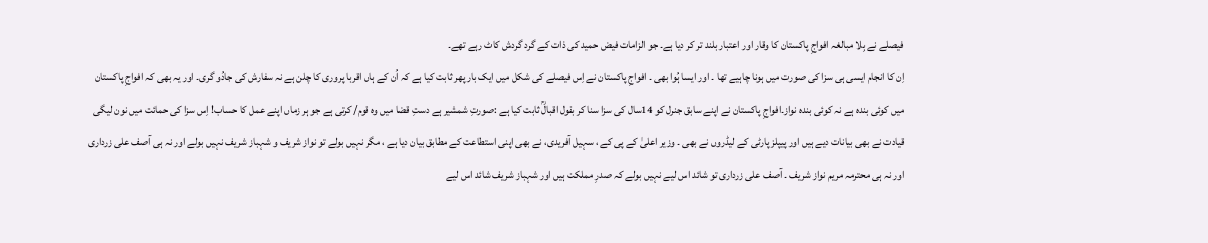فیصلے نے بِلا مبالغہ افواجِ پاکستان کا وقار اور اعتبار بلند تر کر دیا ہے۔ جو الزامات فیض حمید کی ذات کے گرد گردش کاٹ رہے تھے۔
اِن کا انجام ایسی ہی سزا کی صورت میں ہونا چاہیے تھا ۔ اور ایسا ہُوا بھی ۔ افواجِ پاکستان نے اِس فیصلے کی شکل میں ایک بار پھر ثابت کیا ہے کہ اُن کے ہاں اقربا پروری کا چلن ہے نہ سفارش کی جادُو گری۔ اور یہ بھی کہ افواجِ پاکستان میں کوئی بندہ ہے نہ کوئی بندہ نواز۔افواجِ پاکستان نے اپنے سابق جنرل کو 14سال کی سزا سنا کر بقول اقبالؒ ثابت کیا ہے :صورتِ شمشیر ہے دستِ قضا میں وہ قوم/ کرتی ہے جو ہر زماں اپنے عمل کا حساب! اِس سزا کی حمائت میں نون لیگی قیادت نے بھی بیانات دیے ہیں اور پیپلز پارٹی کے لیڈروں نے بھی ۔ وزیر اعلیٰ کے پی کے ، سہیل آفریدی، نے بھی اپنی استطاعت کے مطابق بیان دیا ہے ، مگر نہیں بولے تو نواز شریف و شہباز شریف نہیں بولے اور نہ ہی آصف علی زرداری اور نہ ہی محترمہ مریم نواز شریف ۔ آصف علی زرداری تو شائد اس لیے نہیں بولے کہ صدرِ مملکت ہیں اور شہباز شریف شائد اس لیے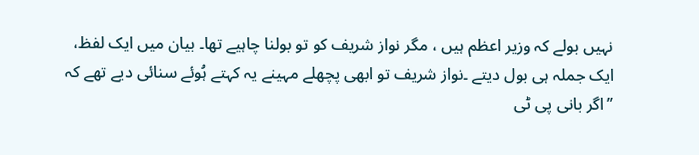نہیں بولے کہ وزیر اعظم ہیں ، مگر نواز شریف کو تو بولنا چاہیے تھا۔ بیان میں ایک لفظ، ایک جملہ ہی بول دیتے ۔نواز شریف تو ابھی پچھلے مہینے یہ کہتے ہُوئے سنائی دیے تھے کہ ’’اگر بانی پی ٹی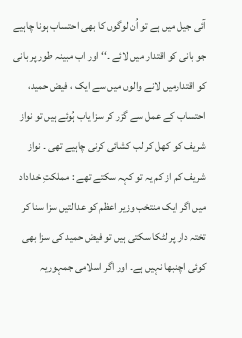آئی جیل میں ہے تو اُن لوگوں کا بھی احتساب ہونا چاہیے جو بانی کو اقتدار میں لائے ۔‘‘ اور اب مبینہ طور پر بانی کو اقتدارمیں لانے والوں میں سے ایک ، فیض حمید، احتساب کے عمل سے گزر کر سزا یاب ہُوئے ہیں تو نواز شریف کو کھل کر لب کشائی کرنی چاہیے تھی ۔ نواز شریف کم از کم یہ تو کہہ سکتے تھے : مملکتِ خداداد میں اگر ایک منتخب وزیر اعظم کو عدالتیں سزا سنا کر تختہ دار پر لٹکا سکتی ہیں تو فیض حمید کی سزا بھی کوئی اچنبھا نہیں ہے۔ اور اگر اسلامی جمہوریہ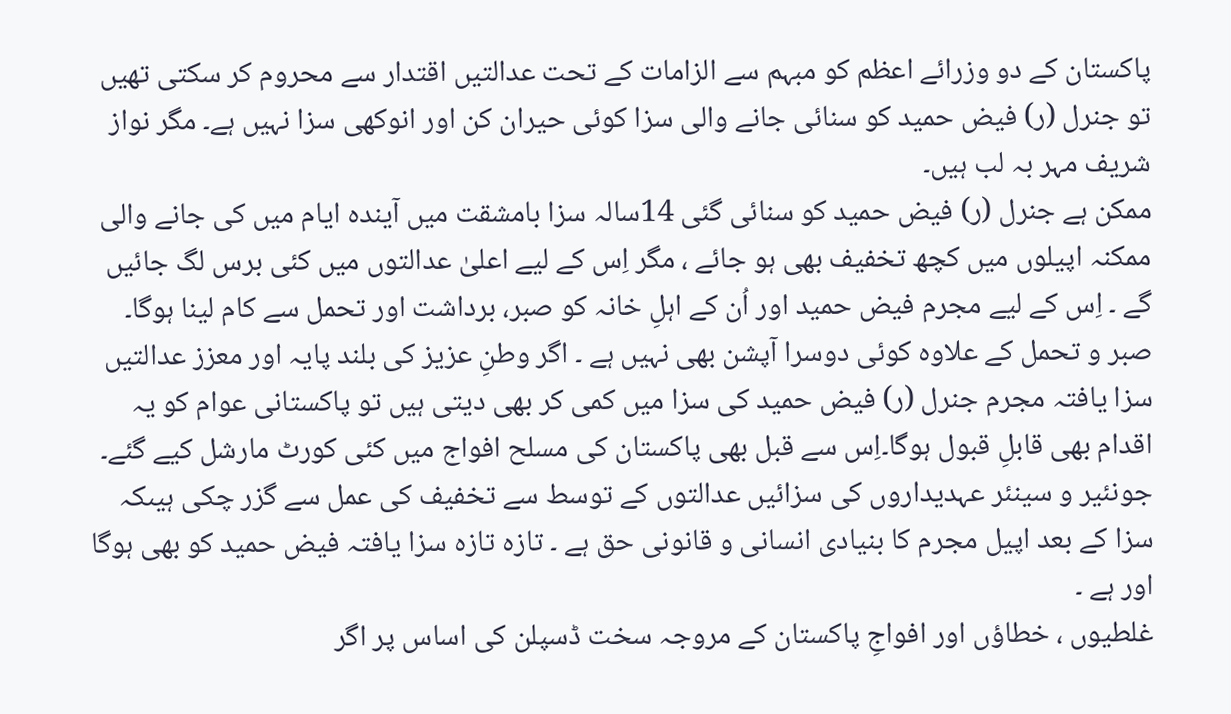پاکستان کے دو وزرائے اعظم کو مبہم سے الزامات کے تحت عدالتیں اقتدار سے محروم کر سکتی تھیں تو جنرل (ر) فیض حمید کو سنائی جانے والی سزا کوئی حیران کن اور انوکھی سزا نہیں ہے۔ مگر نواز شریف مہر بہ لب ہیں۔
ممکن ہے جنرل (ر) فیض حمید کو سنائی گئی 14سالہ سزا بامشقت میں آیندہ ایام میں کی جانے والی ممکنہ اپیلوں میں کچھ تخفیف بھی ہو جائے ، مگر اِس کے لیے اعلیٰ عدالتوں میں کئی برس لگ جائیں گے ۔ اِس کے لیے مجرم فیض حمید اور اُن کے اہلِ خانہ کو صبر، برداشت اور تحمل سے کام لینا ہوگا۔
صبر و تحمل کے علاوہ کوئی دوسرا آپشن بھی نہیں ہے ۔ اگر وطنِ عزیز کی بلند پایہ اور معزز عدالتیں سزا یافتہ مجرم جنرل (ر) فیض حمید کی سزا میں کمی کر بھی دیتی ہیں تو پاکستانی عوام کو یہ اقدام بھی قابلِ قبول ہوگا۔اِس سے قبل بھی پاکستان کی مسلح افواج میں کئی کورٹ مارشل کیے گئے۔ جونئیر و سینئر عہدیداروں کی سزائیں عدالتوں کے توسط سے تخفیف کی عمل سے گزر چکی ہیںکہ سزا کے بعد اپیل مجرم کا بنیادی انسانی و قانونی حق ہے ۔ تازہ تازہ سزا یافتہ فیض حمید کو بھی ہوگا اور ہے ۔
غلطیوں ، خطاؤں اور افواجِ پاکستان کے مروجہ سخت ڈسپلن کی اساس پر اگر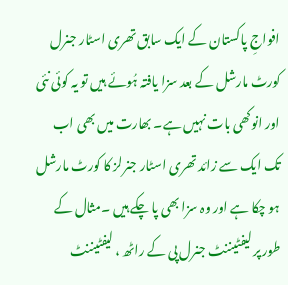افواجِ پاکستان کے ایک سابق تھری اسٹار جنرل کورٹ مارشل کے بعد سزا یافتہ ہُوئے ہیں تو یہ کوئی نئی اور انوکھی بات نہیں ہے۔ بھارت میں بھی اب تک ایک سے زائد تھری اسٹار جنرلز کا کورٹ مارشل ہو چکا ہے اور وہ سزا بھی پا چکے ہیں ۔مثال کے طور پر لیفٹیننٹ جنرل پی کے راٹھ ، لیفٹیننٹ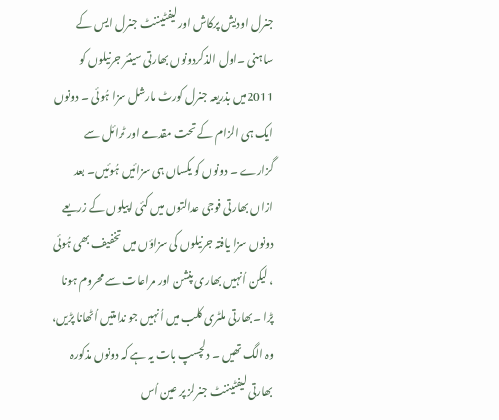جنرل اودیش پرکاش اور لیفٹیننٹ جنرل ایس کے ساہنی ۔اول الذکردونوں بھارتی سینئر جرنیلوں کو 2011میں بذریعہ جنرل کورٹ مارشل سزا ہُوئی ۔ دونوں ایک ہی الزام کے تحت مقدمے اور ٹرائل سے گزارے ۔ دونوں کو یکساں ہی سزائیں ہُوئیں۔ بعد ازاں بھارتی فوجی عدالتوں میں کئی اپیلوں کے زریعے دونوں سزا یافتہ جرنیلوں کی سزاؤں میں تخفیف بھی ہُوئی ، لیکن اُنہیں بھاری پنشن اور مراعات سے محروم ہونا پڑا ۔بھارتی ملٹری کلب میں اُنہیں جو ندامتیں اُٹھانا پڑیں، وہ الگ تھیں ۔ دلچسپ بات یہ ہے کہ دونوں مذکورہ بھارتی لیفٹیننٹ جنرلز پر عین اُس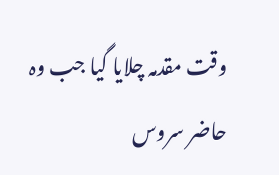وقت مقدمہ چلایا گیا جب وہ حاضر سروس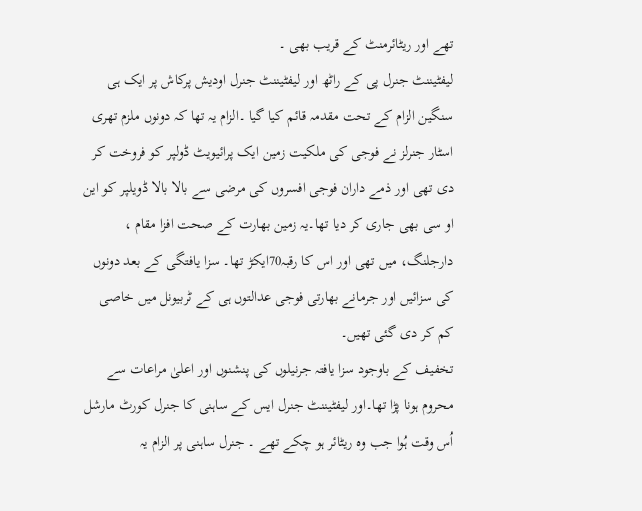تھے اور ریٹائرمنٹ کے قریب بھی ۔
لیفٹیننٹ جنرل پی کے راٹھ اور لیفٹیننٹ جنرل اودیش پرکاش پر ایک ہی سنگین الزام کے تحت مقدمہ قائم کیا گیا ۔الزام یہ تھا کہ دونوں ملزم تھری اسٹار جنرلز نے فوجی کی ملکیت زمین ایک پرائیویٹ ڈولپر کو فروخت کر دی تھی اور ذمے داران فوجی افسروں کی مرضی سے بالا بالا ڈویلپر کو این او سی بھی جاری کر دیا تھا۔یہ زمین بھارت کے صحت افزا مقام ، دارجلنگ، میں تھی اور اس کا رقبہ70ایکڑ تھا۔ سزا یافتگی کے بعد دونوں کی سزائیں اور جرمانے بھارتی فوجی عدالتوں ہی کے ٹربیونل میں خاصی کم کر دی گئی تھیں۔
تخفیف کے باوجود سزا یافتہ جرنیلوں کی پنشنوں اور اعلیٰ مراعات سے محروم ہونا پڑا تھا۔اور لیفٹیننٹ جنرل ایس کے ساہنی کا جنرل کورٹ مارشل اُس وقت ہُوا جب وہ ریٹائر ہو چکے تھے ۔ جنرل ساہنی پر الزام یہ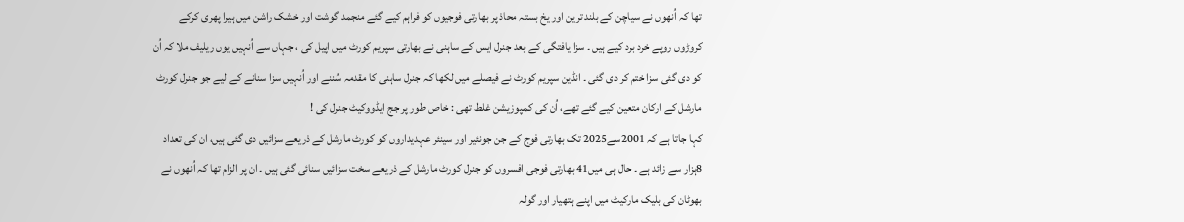تھا کہ اُنھوں نے سیاچن کے بلند ترین اور یخ بستہ محاذ پر بھارتی فوجیوں کو فراہم کیے گئے منجمد گوشت اور خشک راشن میں ہیرا پھری کرکے کروڑوں روپے خرد برد کیے ہیں ۔ سزا یافتگی کے بعد جنرل ایس کے ساہنی نے بھارتی سپریم کورٹ میں اپیل کی ، جہاں سے اُنہیں یوں ریلیف ملا کہ اُن کو دی گئی سزا ختم کر دی گئی ۔ انڈین سپریم کورٹ نے فیصلے میں لکھا کہ جنرل ساہنی کا مقدمہ سُننے اور اُنہیں سزا سنانے کے لیے جو جنرل کورٹ مارشل کے ارکان متعین کیے گئے تھے، اُن کی کمپوزیشن غلط تھی : خاص طور پر جج ایڈووکیٹ جنرل کی !
کہا جاتا ہے کہ 2001سے2025 تک بھارتی فوج کے جن جونئیر اور سینئر عہدیداروں کو کورٹ مارشل کے ذریعے سزائیں دی گئی ہیں، ان کی تعداد 8ہزار سے زائد ہے ۔ حال ہی میں41 بھارتی فوجی افسروں کو جنرل کورٹ مارشل کے ذریعے سخت سزائیں سنائی گئی ہیں ۔ ان پر الزام تھا کہ اُنھوں نے بھوٹان کی بلیک مارکیٹ میں اپنے ہتھیار اور گولہ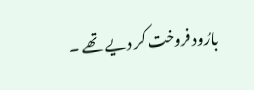بارُود فروخت کر دیے تھے ۔